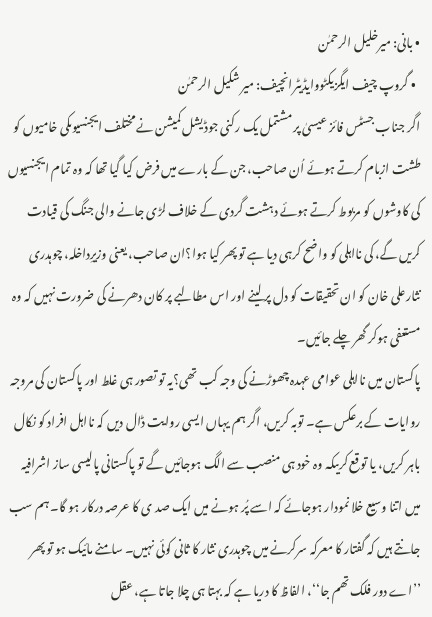• بانی: میرخلیل الرحمٰن
  • گروپ چیف ایگزیکٹووایڈیٹرانچیف: میر شکیل الرحمٰن
اگر جناب جسٹس فائز عیسیٰ پر مشتمل یک رکنی جوڈیشل کمیشن نے مختلف ایجنسیوںکی خامیوں کو طشت ازبام کرتے ہوئے اُن صاحب، جن کے بارے میں فرض کیا گیا تھا کہ وہ تمام ایجنسیوں کی کاوشوں کو مربوط کرتے ہوئے دہشت گردی کے خلاف لڑی جانے والی جنگ کی قیادت کریں گے، کی نااہلی کو واضح کرہی دیا ہے تو پھر کیا ہوا؟ان صاحب، یعنی وزیرِداخلہ، چوہدری نثارعلی خان کو ان تحقیقات کو دل پر لینے اور اس مطالبے پر کان دھرنے کی ضرورت نہیں کہ وہ مستعفی ہوکر گھر چلے جائیں۔
پاکستان میں نااہلی عوامی عہدہ چھوڑنے کی وجہ کب تھی؟یہ تو تصور ہی غلط اور پاکستان کی مروجہ روایات کے برعکس ہے۔ توبہ کریں، اگر ہم یہاں ایسی روایت ڈال دیں کہ نااہل افراد کو نکال باہر کریں، یا توقع کریںکہ وہ خود ہی منصب سے الگ ہوجائیں گے تو پاکستانی پالیسی ساز اشرافیہ میں اتنا وسیع خلا نمودار ہوجائے کہ اسے پُر ہونے میں ایک صد ی کا عرصہ درکار ہو گا۔ ہم سب جانتے ہیں کہ گفتار کا معرکہ سرکرنے میں چوہدری نثار کا ثانی کوئی نہیں۔ سامنے مائیک ہو تو پھر ’’اے دور فلک تھم جا‘‘، الفاظ کا دریا ہے کہ بہتا ہی چلا جاتا ہے، عقل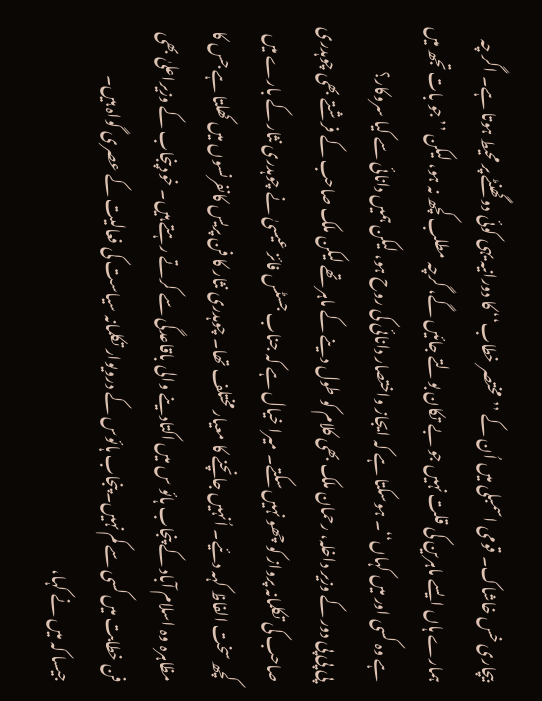بیچاری خس خاشاک۔ قومی اسمبلی میں اُن کے ’’مختصر خطاب‘‘ کا دورانیہ یہی کوئی دوگھنٹے پر محیط ہوتا ہے۔ اگر چہ ہمارے ہاں ایسے ماہرین کی قلت نہیں جو بے تکان بولتے جائیں گے، گرچہ مطلب کچھ نہ ہو، لیکن ’’جو بات تجھ میں ہے وہ کسی اور میں کہاں‘‘۔ ہوسکتا ہے کہ ایجاز واختصار دانائی کی روح ہو، لیکن ہمیں دانائی سے کیا سروکار؟
پی پی پی دور کے وزیر داخلہ، رحمان ملک بھی کلام کو طول دینے کے ماہر تھے لیکن ملک صاحب کے فرشتے بھی چوہدری صاحب کی تکلمانہ پرواز کو چھو نہیں سکتے۔ میرا خیال ہے کہ جناب جسٹس فائز عیسیٰ نے چوہدری نثار کے بارے میں کچھ سخت الفاظ کہہ دئیے۔ اُنہیں جانچنے کا معیار مختلف تھا۔ چوہدری نثار کا فن پریس کانفرنسوں میں کھلتا ہے جس کا مظاہرہ وہ اسلام آباد کے پنجاب ہائو س میں اکتادینے والی باقاعدگی سے کرتے رہتے ہیں۔ خودپنجاب کے وزیراعلیٰ بھی فن خطابت میں کسی سے کم نہیں۔ پنجاب ہائوس کے درویوار تکلمانہ سیاست کی فعالیت کے عصری گواہ ہیں۔
جیسا کہ میں نے کہا،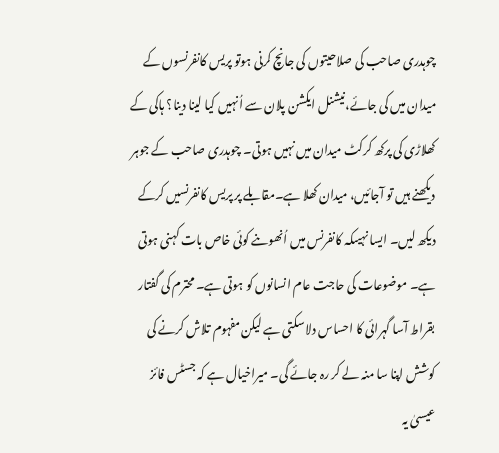چوہدری صاحب کی صلاحیتوں کی جانچ کرنی ہوتو پریس کانفرنسوں کے میدان میں کی جائے،نیشنل ایکشن پلان سے اُنہیں کیا لینا دینا؟ ہاکی کے کھلاڑی کی پرکھ کرکٹ میدان میں نہیں ہوتی۔ چوہدری صاحب کے جوہر دیکھنے ہیں تو آجائیں، میدان کھلا ہے۔مقابلے پر پریس کانفرنسیں کرکے دیکھ لیں۔ ایسا نہیںکہ کانفرنس میں اُنھوںنے کوئی خاص بات کہنی ہوتی ہے۔ موضوعات کی حاجت عام انسانوں کو ہوتی ہے۔ محترم کی گفتار بقراط آسا گہرائی کا احساس دلا سکتی ہے لیکن مفہوم تلاش کرنے کی کوشش اپنا سا منہ لے کر رہ جائے گی۔ میراخیال ہے کہ جسٹس فائز عیسیٰ یہ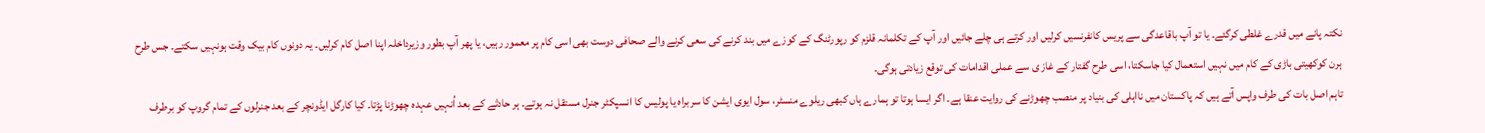نکتہ پانے میں قدرے غلطی کرگئے۔ یا تو آپ باقاعدگی سے پریس کانفرنسیں کرلیں اور کرتے ہی چلے جائیں اور آپ کے تکلمانہ قلزم کو رپورٹنگ کے کوزے میں بند کرنے کی سعی کرنے والے صحافی دوست بھی اسی کام پر معمور رہیں، یا پھر آپ بطور وزیرداخلہ اپنا اصل کام کرلیں۔ یہ دونوں کام بیک وقت ہونہیں سکتے۔ جس طرح ہرن کوکھیتی باڑی کے کام میں نہیں استعمال کیا جاسکتا، اسی طرح گفتار کے غاز ی سے عملی اقدامات کی توقع زیادتی ہوگی۔
تاہم اصل بات کی طرف واپس آتے ہیں کہ پاکستان میں نااہلی کی بنیاد پر منصب چھوڑنے کی روایت عنقا ہے۔ اگر ایسا ہوتا تو ہمارے ہاں کبھی ریلوے منسٹر، سول ایوی ایشن کا سربراہ یا پولیس کا انسپکٹر جنرل مستقل نہ ہوتے۔ ہر حادثے کے بعد اُنہیں عہدہ چھوڑنا پڑتا۔ کیا کارگل ایڈونچر کے بعد جنرلوں کے تمام گروپ کو برطرف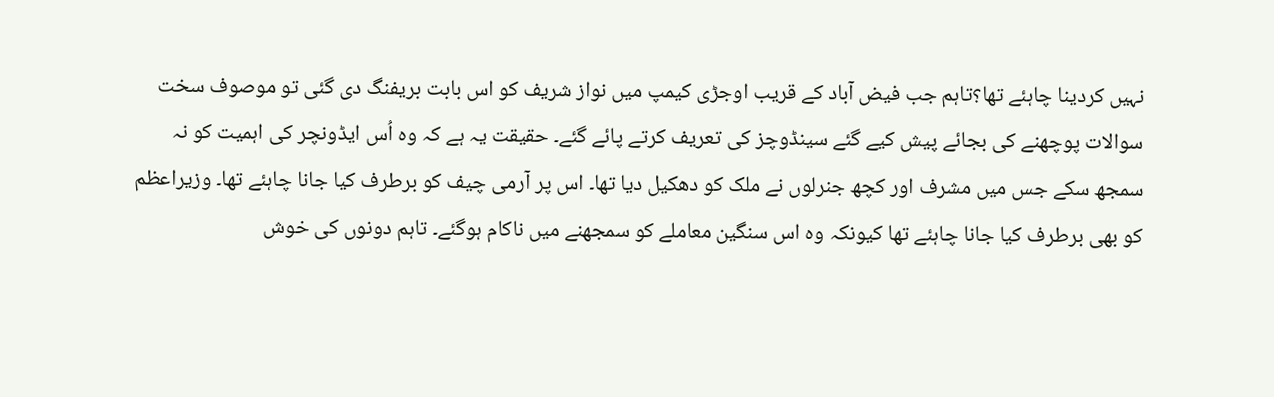نہیں کردینا چاہئے تھا؟تاہم جب فیض آباد کے قریب اوجڑی کیمپ میں نواز شریف کو اس بابت بریفنگ دی گئی تو موصوف سخت سوالات پوچھنے کی بجائے پیش کیے گئے سینڈوچز کی تعریف کرتے پائے گئے۔ حقیقت یہ ہے کہ وہ اُس ایڈونچر کی اہمیت کو نہ سمجھ سکے جس میں مشرف اور کچھ جنرلوں نے ملک کو دھکیل دیا تھا۔ اس پر آرمی چیف کو برطرف کیا جانا چاہئے تھا۔ وزیراعظم کو بھی برطرف کیا جانا چاہئے تھا کیونکہ وہ اس سنگین معاملے کو سمجھنے میں ناکام ہوگئے۔ تاہم دونوں کی خوش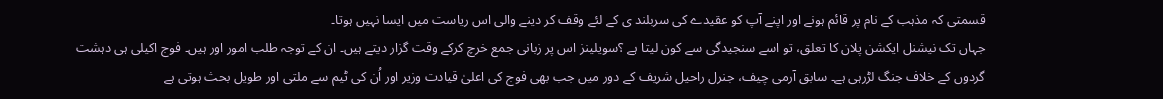قسمتی کہ مذہب کے نام پر قائم ہونے اور اپنے آپ کو عقیدے کی سربلند ی کے لئے وقف کر دینے والی اس ریاست میں ایسا نہیں ہوتا۔
جہاں تک نیشنل ایکشن پلان کا تعلق، تو اسے سنجیدگی سے کون لیتا ہے ؟سویلینز اس پر زبانی جمع خرچ کرکے وقت گزار دیتے ہیں۔ ان کے توجہ طلب امور اور ہیں۔ فوج اکیلی ہی دہشت گردوں کے خلاف جنگ لڑرہی ہے۔ سابق آرمی چیف، جنرل راحیل شریف کے دور میں جب بھی فوج کی اعلیٰ قیادت وزیر اور اُن کی ٹیم سے ملتی اور طویل بحث ہوتی ہے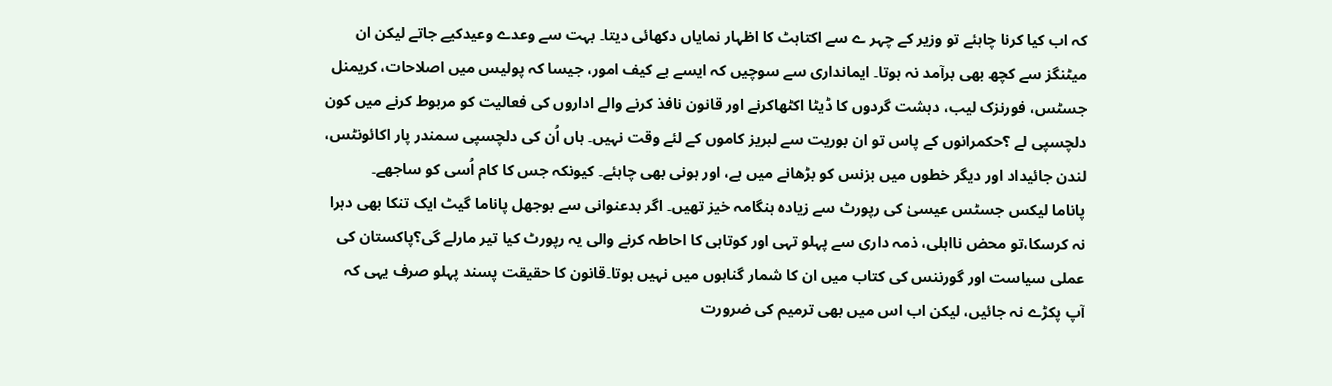کہ اب کیا کرنا چاہئے تو وزیر کے چہر ے سے اکتاہٹ کا اظہار نمایاں دکھائی دیتا۔ بہت سے وعدے وعیدکیے جاتے لیکن ان میٹنگز سے کچھ بھی برآمد نہ ہوتا۔ ایمانداری سے سوچیں کہ ایسے بے کیف امور، جیسا کہ پولیس میں اصلاحات، کریمنل جسٹس، فورنزک لیب، دہشت گردوں کا ڈیٹا اکٹھاکرنے اور قانون نافذ کرنے والے اداروں کی فعالیت کو مربوط کرنے میں کون دلچسپی لے ؟حکمرانوں کے پاس تو ان بوریت سے لبریز کاموں کے لئے وقت نہیں۔ ہاں اُن کی دلچسپی سمندر پار اکائونٹس، لندن جائیداد اور دیگر خطوں میں بزنس کو بڑھانے میں ہے، اور ہونی بھی چاہئے۔ کیونکہ جس کا کام اُسی کو ساجھے۔
پاناما لیکس جسٹس عیسیٰ کی رپورٹ سے زیادہ ہنگامہ خیز تھیں۔ اگر بدعنوانی سے بوجھل پاناما گیٹ ایک تنکا بھی دہرا نہ کرسکا،تو محض نااہلی، ذمہ داری سے پہلو تہی اور کوتاہی کا احاطہ کرنے والی یہ رپورٹ کیا تیر مارلے گی؟پاکستان کی عملی سیاست اور گورننس کی کتاب میں ان کا شمار گناہوں میں نہیں ہوتا۔قانون کا حقیقت پسند پہلو صرف یہی کہ آپ پکڑے نہ جائیں، لیکن اب اس میں بھی ترمیم کی ضرورت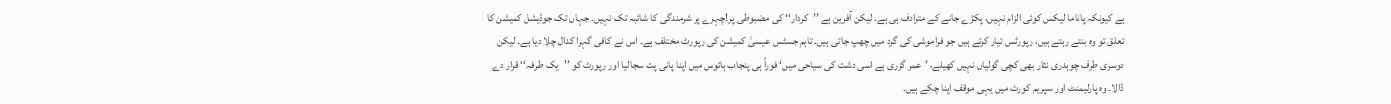ہے کیونکہ پاناما لیکس کوئی الزام نہیں، پکڑے جانے کے مترادف ہی ہے۔ لیکن آفرین ہے ’’کردار‘‘ کی مضبوطی پر!چہرے پر شرمندگی کا شائبہ تک نہیں۔ جہاں تک جوڈیشل کمیشن کا تعلق تو وہ بنتے رہتے ہیں، رپورٹس تیار کرتے ہیں جو فراموشی کی گرد میں چھپ جاتی ہیں۔ تاہم جسٹس عیسیٰ کمیشن کی رپورٹ مختلف ہے۔ اس نے کافی گہرا کدال چلا دیا ہے۔ لیکن دوسری طرف چوہدری نثار بھی کچی گولیاں نہیں کھیلے، ’عمر گزری ہے اسی دشت کی سیاحی میں‘ فوراً ہی پنجاب ہائوس میں اپنا پانی پت سجالیا اور رپورٹ کو ’’یک طرفہ‘‘ قرار دے ڈالا۔ وہ پارلیمنٹ اور سپریم کورٹ میں یہی موقف اپنا چکے ہیں۔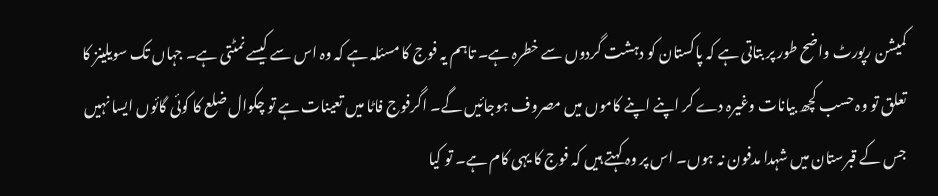کمیشن رپورٹ واضح طور پر بتاتی ہے کہ پاکستان کو دہشت گردوں سے خطرہ ہے۔ تاہم یہ فوج کا مسئلہ ہے کہ وہ اس سے کیسے نمٹتی ہے۔ جہاں تک سویلینز کا تعلق تو وہ حسب کچھ بیانات وغیرہ دے کر اپنے اپنے کاموں میں مصروف ہوجائیں گے۔ اگرفوج فاٹا میں تعینات ہے تو چکوال ضلع کا کوئی گائوں ایسا نہیں جس کے قبرستان میں شہدا مدفون نہ ہوں۔ اس پر وہ کہتے ہیں کہ فوج کا یہی کام ہے۔ تو کیا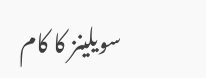سویلینز کا کام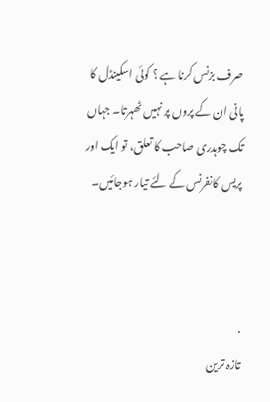صرف بزنس کرنا ہے ؟ کوئی اسکینڈل کا پانی ان کے پروں پر نہیں ٹھہرتا۔ جہاں تک چوہدری صاحب کا تعلق، تو ایک اور پریس کانفرنس کے لئے تیار ہوجائیں۔



.
تازہ ترین